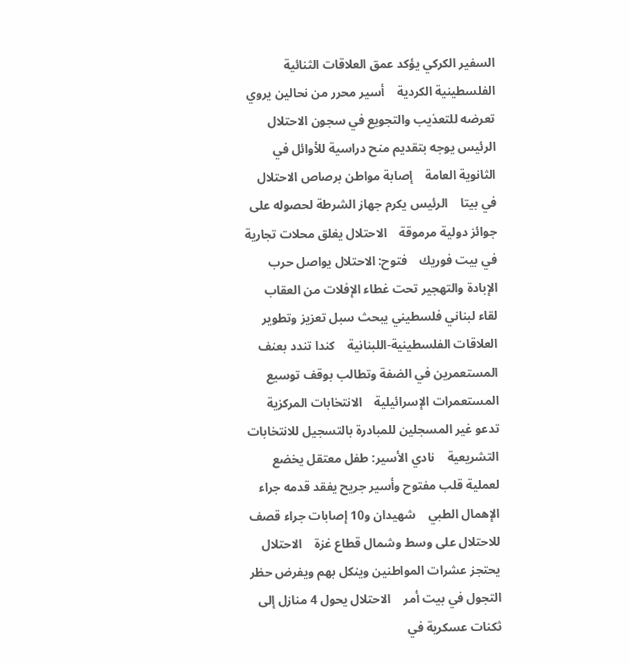السفير الكركي يؤكد عمق العلاقات الثنائية الفلسطينية الكردية    أسير محرر من نحالين يروي تعرضه للتعذيب والتجويع في سجون الاحتلال    الرئيس يوجه بتقديم منح دراسية للأوائل في الثانوية العامة    إصابة مواطن برصاص الاحتلال في بيتا    الرئيس يكرم جهاز الشرطة لحصوله على جوائز دولية مرموقة    الاحتلال يغلق محلات تجارية في بيت فوريك    فتوح: الاحتلال يواصل حرب الإبادة والتهجير تحت غطاء الإفلات من العقاب    لقاء لبناني فلسطيني يبحث سبل تعزيز وتطوير العلاقات الفلسطينية-اللبنانية    كندا تندد بعنف المستعمرين في الضفة وتطالب بوقف توسيع المستعمرات الإسرائيلية    الانتخابات المركزية تدعو غير المسجلين للمبادرة بالتسجيل للانتخابات التشريعية    نادي الأسير: طفل معتقل يخضع لعملية قلب مفتوح وأسير جريح يفقد قدمه جراء الإهمال الطبي    شهيدان و10 إصابات جراء قصف للاحتلال على وسط وشمال قطاع غزة    الاحتلال يحتجز عشرات المواطنين وينكل بهم ويفرض حظر التجول في بيت أمر    الاحتلال يحول 4 منازل إلى ثكنات عسكرية في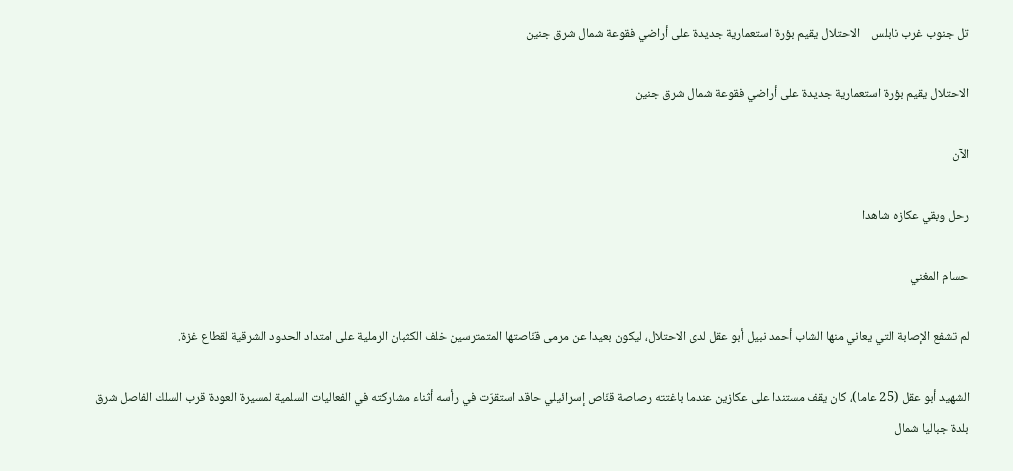تل جنوب غرب نابلس    الاحتلال يقيم بؤرة استعمارية جديدة على أراضي فقوعة شمال شرق جنين

الاحتلال يقيم بؤرة استعمارية جديدة على أراضي فقوعة شمال شرق جنين

الآن

رحل وبقي عكازه شاهدا

حسام المغني

لم تشفع الإصابة التي يعاني منها الشاب أحمد نبيل أبو عقل لدى الاحتلال، ليكون بعيدا عن مرمى قنّاصتها المتمترسين خلف الكثبان الرملية على امتداد الحدود الشرقية لقطاع غزة.

الشهيد أبو عقل (25 عاما)، كان يقف مستندا على عكازين عندما باغتته رصاصة قنّاص إسرائيلي حاقد استقرّت في رأسه أثناء مشاركته في الفعاليات السلمية لمسيرة العودة قرب السلك الفاصل شرق بلدة جباليا شمال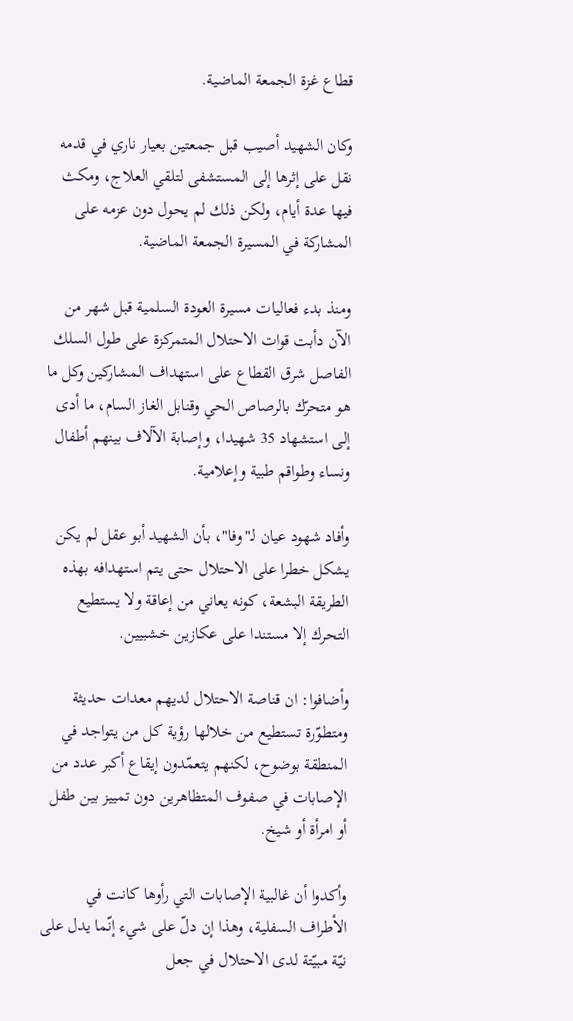قطاع غزة الجمعة الماضية.

وكان الشهيد أصيب قبل جمعتين بعيار ناري في قدمه نقل على إثرها إلى المستشفى لتلقي العلاج، ومكث فيها عدة أيام، ولكن ذلك لم يحول دون عزمه على المشاركة في المسيرة الجمعة الماضية.

ومنذ بدء فعاليات مسيرة العودة السلمية قبل شهر من الآن دأبت قوات الاحتلال المتمركزة على طول السلك الفاصل شرق القطاع على استهداف المشاركين وكل ما هو متحرّك بالرصاص الحي وقنابل الغاز السام، ما أدى إلى استشهاد 35 شهيدا، وإصابة الآلاف بينهم أطفال ونساء وطواقم طبية وإعلامية.

وأفاد شهود عيان لـ"وفا"، بأن الشهيد أبو عقل لم يكن يشكل خطرا على الاحتلال حتى يتم استهدافه بهذه الطريقة البشعة، كونه يعاني من إعاقة ولا يستطيع التحرك إلا مستندا على عكازين خشبيين.

وأضافوا: ان قناصة الاحتلال لديهم معدات حديثة ومتطوّرة تستطيع من خلالها رؤية كل من يتواجد في المنطقة بوضوح، لكنهم يتعمّدون إيقاع أكبر عدد من الإصابات في صفوف المتظاهرين دون تمييز بين طفل أو امرأة أو شيخ.

وأكدوا أن غالبية الإصابات التي رأوها كانت في الأطراف السفلية، وهذا إن دلّ على شيء إنّما يدل على نيّة مبيّتة لدى الاحتلال في جعل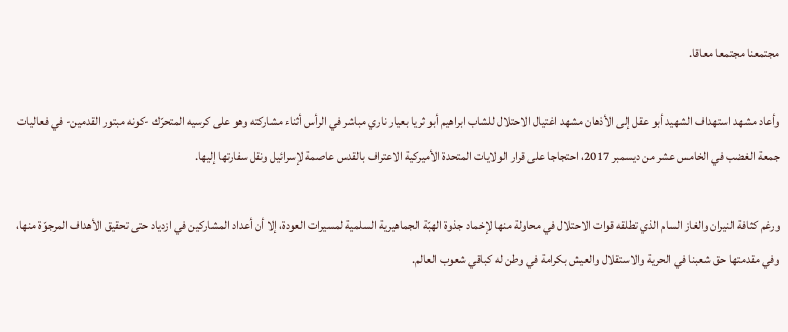مجتمعنا مجتمعا معاقا.

وأعاد مشهد استهداف الشهيد أبو عقل إلى الأذهان مشهد اغتيال الاحتلال للشاب ابراهيم أبو ثريا بعيار ناري مباشر في الرأس أثناء مشاركته وهو على كرسيه المتحرّك -كونه مبتور القدمين- في فعاليات جمعة الغضب في الخامس عشر من ديسمبر 2017، احتجاجا على قرار الولايات المتحدة الأميركية الاعتراف بالقدس عاصمة لإسرائيل ونقل سفارتها إليها.

ورغم كثافة النيران والغاز السام الذي تطلقه قوات الاحتلال في محاولة منها لإخماد جذوة الهبّة الجماهيرية السلمية لمسيرات العودة، إلا أن أعداد المشاركين في ازدياد حتى تحقيق الأهداف المرجوّة منها، وفي مقدمتها حق شعبنا في الحرية والاستقلال والعيش بكرامة في وطن له كباقي شعوب العالم.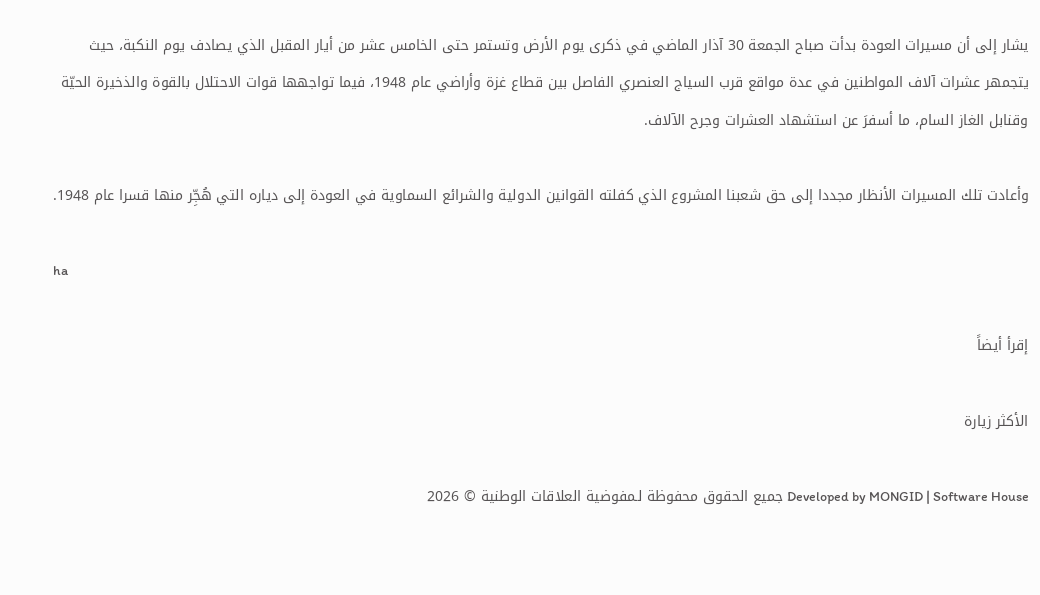يشار إلى أن مسيرات العودة بدأت صباح الجمعة 30 آذار الماضي في ذكرى يوم الأرض وتستمر حتى الخامس عشر من أيار المقبل الذي يصادف يوم النكبة، حيث يتجمهر عشرات آلاف المواطنين في عدة مواقع قرب السياج العنصري الفاصل بين قطاع غزة وأراضي عام 1948، فيما تواجهها قوات الاحتلال بالقوة والذخيرة الحيّة وقنابل الغاز السام، ما أسفرَ عن استشهاد العشرات وجرح الآلاف.

وأعادت تلك المسيرات الأنظار مجددا إلى حق شعبنا المشروع الذي كفلته القوانين الدولية والشرائع السماوية في العودة إلى دياره التي هُجِّر منها قسرا عام 1948.

ha

إقرأ أيضاً

الأكثر زيارة

Developed by MONGID | Software House جميع الحقوق محفوظة لـمفوضية العلاقات الوطنية © 2026